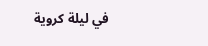في ليلة كروية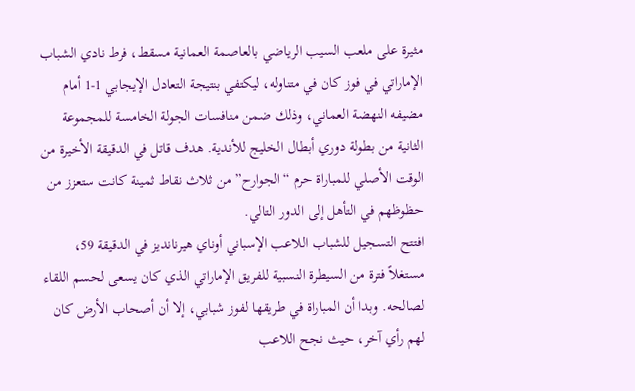مثيرة على ملعب السيب الرياضي بالعاصمة العمانية مسقط، فرط نادي الشباب الإماراتي في فوز كان في متناوله، ليكتفي بنتيجة التعادل الإيجابي 1-1 أمام مضيفه النهضة العماني، وذلك ضمن منافسات الجولة الخامسة للمجموعة الثانية من بطولة دوري أبطال الخليج للأندية. هدف قاتل في الدقيقة الأخيرة من الوقت الأصلي للمباراة حرم “الجوارح” من ثلاث نقاط ثمينة كانت ستعزز من حظوظهم في التأهل إلى الدور التالي.
افتتح التسجيل للشباب اللاعب الإسباني أوناي هيرنانديز في الدقيقة 59، مستغلاً فترة من السيطرة النسبية للفريق الإماراتي الذي كان يسعى لحسم اللقاء لصالحه. وبدا أن المباراة في طريقها لفوز شبابي، إلا أن أصحاب الأرض كان لهم رأي آخر، حيث نجح اللاعب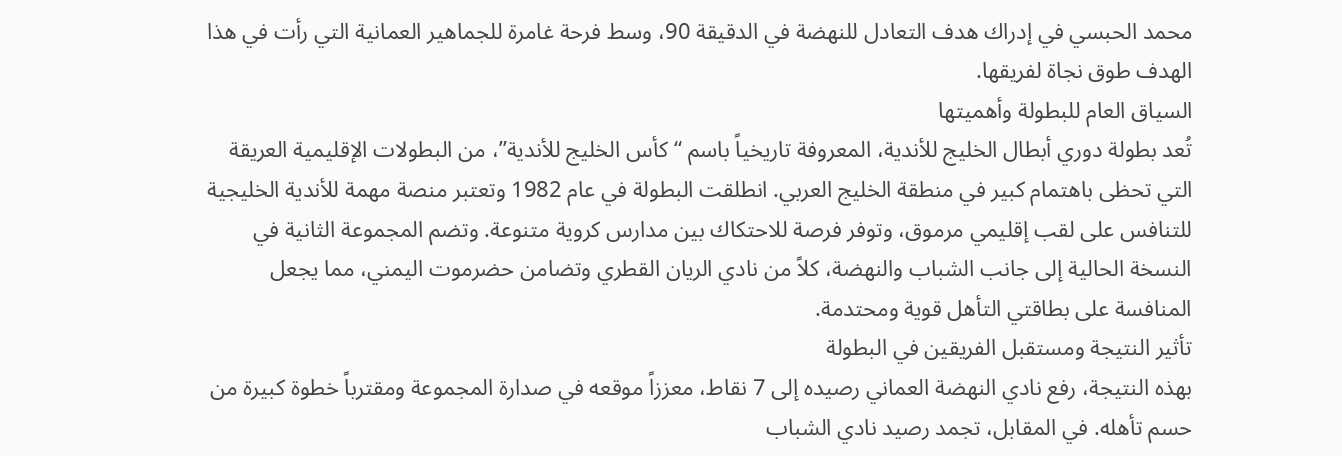محمد الحبسي في إدراك هدف التعادل للنهضة في الدقيقة 90، وسط فرحة غامرة للجماهير العمانية التي رأت في هذا الهدف طوق نجاة لفريقها.
السياق العام للبطولة وأهميتها
تُعد بطولة دوري أبطال الخليج للأندية، المعروفة تاريخياً باسم “كأس الخليج للأندية”، من البطولات الإقليمية العريقة التي تحظى باهتمام كبير في منطقة الخليج العربي. انطلقت البطولة في عام 1982 وتعتبر منصة مهمة للأندية الخليجية للتنافس على لقب إقليمي مرموق، وتوفر فرصة للاحتكاك بين مدارس كروية متنوعة. وتضم المجموعة الثانية في النسخة الحالية إلى جانب الشباب والنهضة، كلاً من نادي الريان القطري وتضامن حضرموت اليمني، مما يجعل المنافسة على بطاقتي التأهل قوية ومحتدمة.
تأثير النتيجة ومستقبل الفريقين في البطولة
بهذه النتيجة، رفع نادي النهضة العماني رصيده إلى 7 نقاط، معززاً موقعه في صدارة المجموعة ومقترباً خطوة كبيرة من حسم تأهله. في المقابل، تجمد رصيد نادي الشباب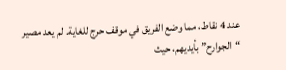عند 4 نقاط، مما وضع الفريق في موقف حرج للغاية. لم يعد مصير “الجوارح” بأيديهم، حيث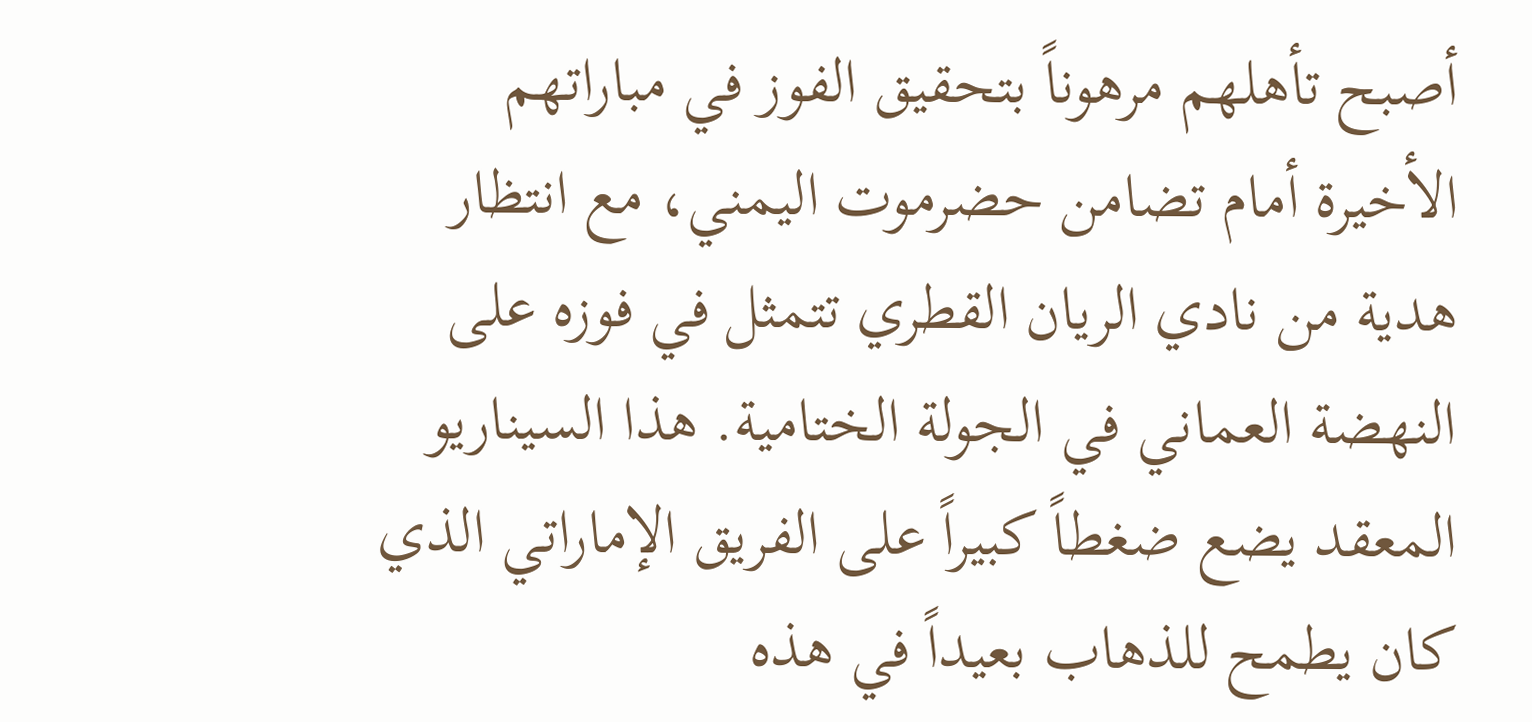أصبح تأهلهم مرهوناً بتحقيق الفوز في مباراتهم الأخيرة أمام تضامن حضرموت اليمني، مع انتظار هدية من نادي الريان القطري تتمثل في فوزه على النهضة العماني في الجولة الختامية. هذا السيناريو المعقد يضع ضغطاً كبيراً على الفريق الإماراتي الذي كان يطمح للذهاب بعيداً في هذه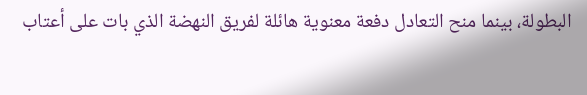البطولة، بينما منح التعادل دفعة معنوية هائلة لفريق النهضة الذي بات على أعتاب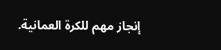إنجاز مهم للكرة العمانية.